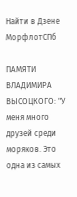Найти в Дзене
МорфлотСПб

ПАМЯТИ ВЛАДИМИРА ВЫСОЦКОГО: "У меня много друзей среди моряков. Это одна из самых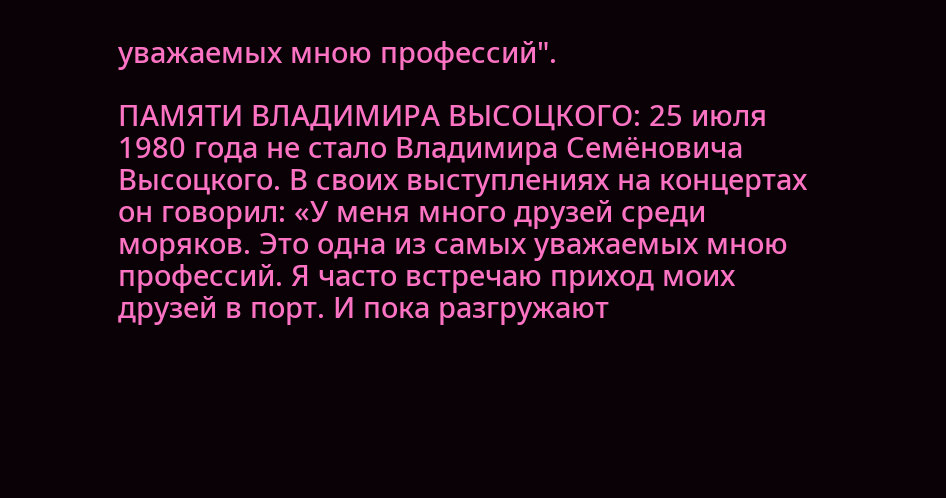уважаемых мною профессий".

ПАМЯТИ ВЛАДИМИРА ВЫСОЦКОГО: 25 июля 1980 года не стало Владимира Семёновича Высоцкого. В своих выступлениях на концертах он говорил: «У меня много друзей среди моряков. Это одна из самых уважаемых мною профессий. Я часто встречаю приход моих друзей в порт. И пока разгружают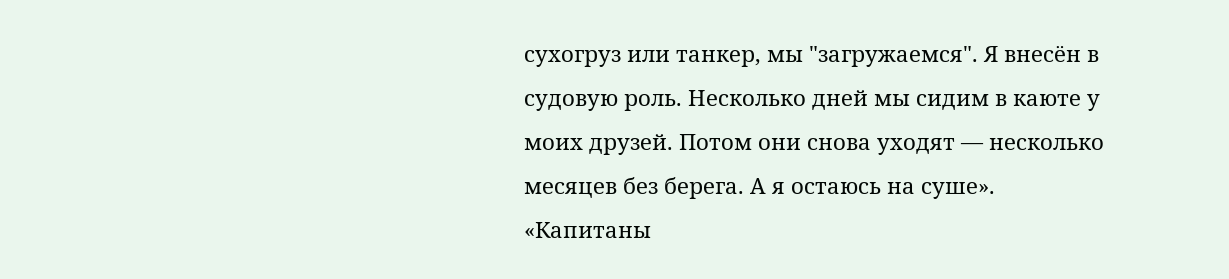сухогруз или танкер, мы "загружаемся". Я внесён в судовую роль. Несколько дней мы сидим в каюте у моих друзей. Потом они снова уходят — несколько месяцев без берега. А я остаюсь на суше». «Капитаны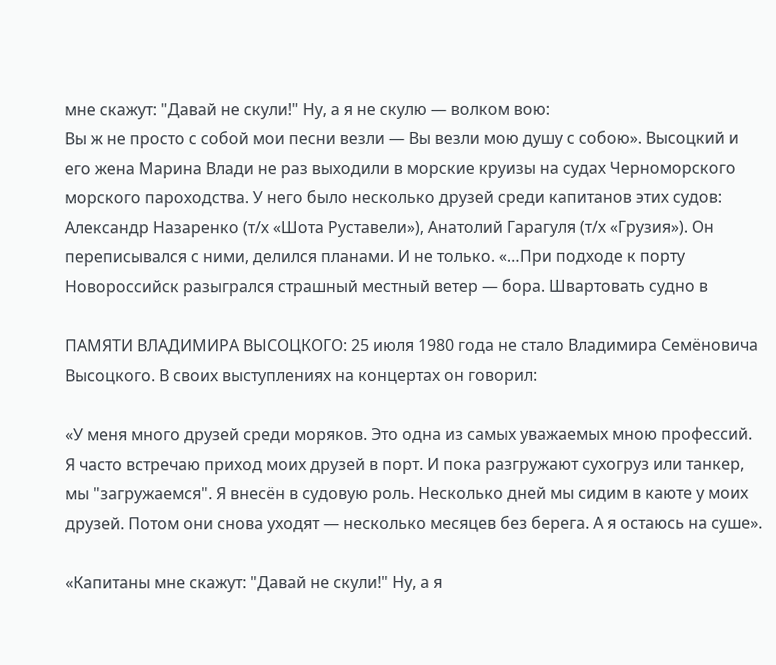мне скажут: "Давай не скули!" Ну, а я не скулю — волком вою:
Вы ж не просто с собой мои песни везли — Вы везли мою душу с собою». Высоцкий и его жена Марина Влади не раз выходили в морские круизы на судах Черноморского морского пароходства. У него было несколько друзей среди капитанов этих судов: Александр Назаренко (т/х «Шота Руставели»), Анатолий Гарагуля (т/х «Грузия»). Он переписывался с ними, делился планами. И не только. «…При подходе к порту Новороссийск разыгрался страшный местный ветер — бора. Швартовать судно в

ПАМЯТИ ВЛАДИМИРА ВЫСОЦКОГО: 25 июля 1980 года не стало Владимира Семёновича Высоцкого. В своих выступлениях на концертах он говорил:

«У меня много друзей среди моряков. Это одна из самых уважаемых мною профессий. Я часто встречаю приход моих друзей в порт. И пока разгружают сухогруз или танкер, мы "загружаемся". Я внесён в судовую роль. Несколько дней мы сидим в каюте у моих друзей. Потом они снова уходят — несколько месяцев без берега. А я остаюсь на суше».

«Капитаны мне скажут: "Давай не скули!" Ну, а я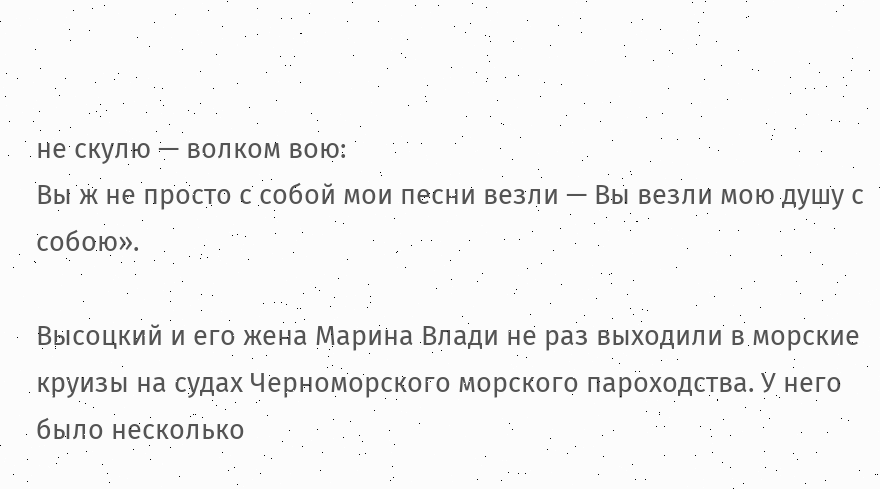не скулю — волком вою:
Вы ж не просто с собой мои песни везли — Вы везли мою душу с собою».

Высоцкий и его жена Марина Влади не раз выходили в морские круизы на судах Черноморского морского пароходства. У него было несколько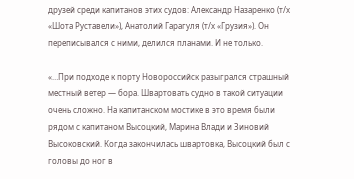друзей среди капитанов этих судов: Александр Назаренко (т/х «Шота Руставели»), Анатолий Гарагуля (т/х «Грузия»). Он переписывался с ними, делился планами. И не только.

«…При подходе к порту Новороссийск разыгрался страшный местный ветер — бора. Швартовать судно в такой ситуации очень сложно. На капитанском мостике в это время были рядом с капитаном Высоцкий, Марина Влади и Зиновий Высоковский. Когда закончилась швартовка, Высоцкий был с головы до ног в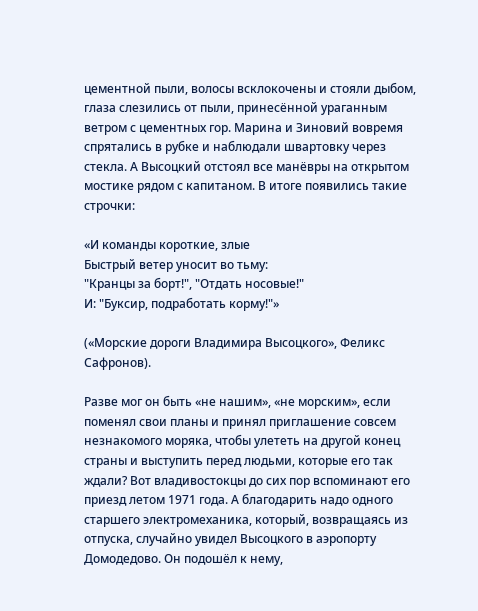цементной пыли, волосы всклокочены и стояли дыбом, глаза слезились от пыли, принесённой ураганным ветром с цементных гор. Марина и Зиновий вовремя спрятались в рубке и наблюдали швартовку через стекла. А Высоцкий отстоял все манёвры на открытом мостике рядом с капитаном. В итоге появились такие строчки:

«И команды короткие, злые
Быстрый ветер уносит во тьму:
"Кранцы за борт!", "Отдать носовые!"
И: "Буксир, подработать корму!"»

(«Морские дороги Владимира Высоцкого», Феликс Сафронов).

Разве мог он быть «не нашим», «не морским», если поменял свои планы и принял приглашение совсем незнакомого моряка, чтобы улететь на другой конец страны и выступить перед людьми, которые его так ждали? Вот владивостокцы до сих пор вспоминают его приезд летом 1971 года. А благодарить надо одного старшего электромеханика, который, возвращаясь из отпуска, случайно увидел Высоцкого в аэропорту Домодедово. Он подошёл к нему,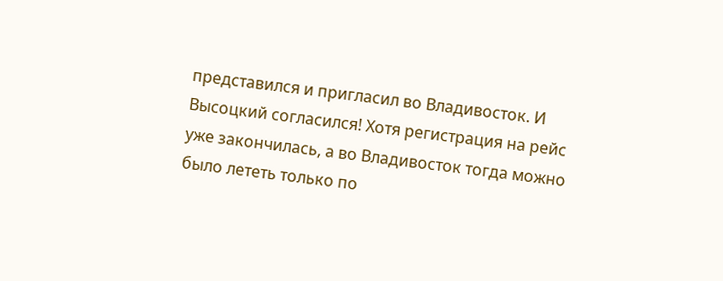представился и пригласил во Владивосток. И Высоцкий согласился! Хотя регистрация на рейс уже закончилась, а во Владивосток тогда можно было лететь только по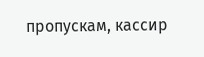пропускам, кассир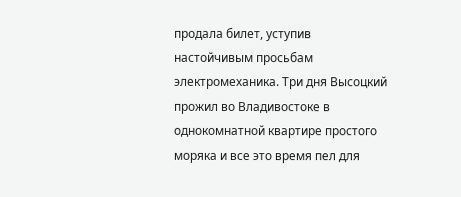продала билет, уступив настойчивым просьбам электромеханика. Три дня Высоцкий прожил во Владивостоке в однокомнатной квартире простого моряка и все это время пел для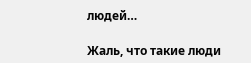людей…

Жаль, что такие люди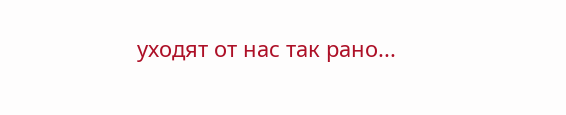уходят от нас так рано...